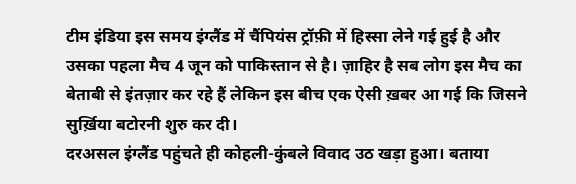टीम इंडिया इस समय इंग्लैंड में चैंपियंस ट्रॉफ़ी में हिस्सा लेने गई हुई है और उसका पहला मैच 4 जून को पाकिस्तान से है। ज़ाहिर है सब लोग इस मैच का बेताबी से इंतज़ार कर रहे हैं लेकिन इस बीच एक ऐसी ख़बर आ गई कि जिसने सुर्ख़िया बटोरनी शुरु कर दी।
दरअसल इंग्लैंड पहुंचते ही कोहली-कुंबले विवाद उठ खड़ा हुआ। बताया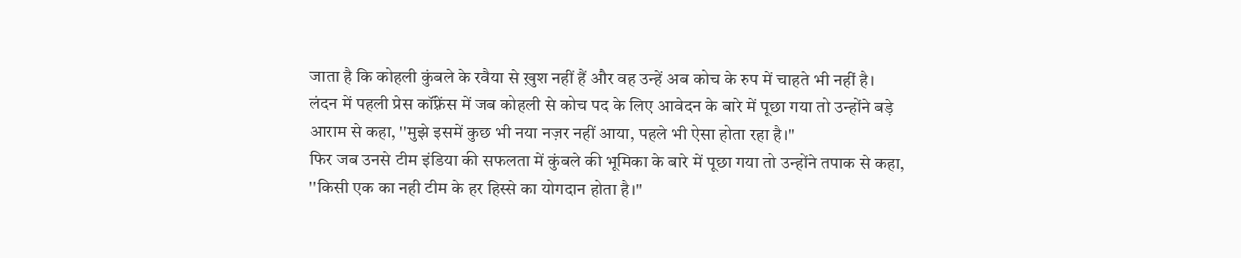जाता है कि कोहली कुंबले के रवैया से ख़ुश नहीं हैं और वह उन्हें अब कोच के रुप में चाहते भी नहीं है।
लंदन में पहली प्रेस कॉंफ़्रेंस में जब कोहली से कोच पद के लिए आवेदन के बारे में पूछा गया तो उन्होंने बड़े आराम से कहा, ''मुझे इसमें कुछ भी नया नज़र नहीं आया, पहले भी ऐसा होता रहा है।''
फिर जब उनसे टीम इंडिया की सफलता में कुंबले की भूमिका के बारे में पूछा गया तो उन्होंने तपाक से कहा, ''किसी एक का नही टीम के हर हिस्से का योगदान होता है।''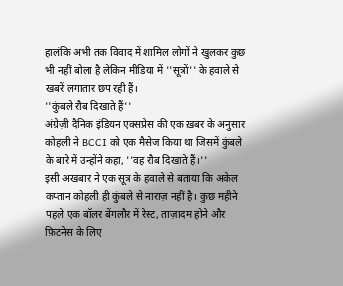हालंकि अभी तक विवाद में शामिल लोगों ने खुलकर कुछ भी नहीं बोला है लेकिन मीडिया में ''सूत्रों'' के हवाले से खबरें लगातार छप रही हैं।
''कुंबले रौब दिखाते हैं''
अंग्रेज़ी दैनिक इंडियन एक्सप्रेस की एक ख़बर के अनुसार कोहली ने BCCI को एक मैसेज किया था जिसमें कुंबले के बारे में उन्होंने कहा, ''वह रौब दिखाते हैं।''
इसी अखबार ने एक सूत्र के हवाले से बताया कि अकेल कप्तान कोहली ही कुंबले से नाराज़ नहीं है। कुछ महीने पहले एक बॉलर बेंगलौर में रेस्ट, ताज़ादम होने और फ़िटनेस के लिए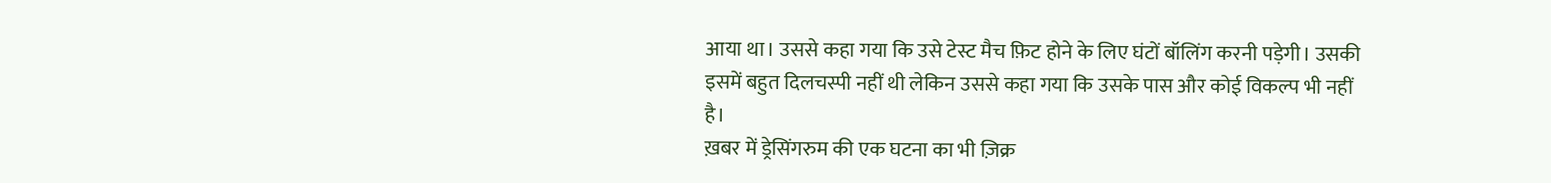आया था। उससे कहा गया कि उसे टेस्ट मैच फ़िट होने के लिए घंटों बॉलिंग करनी पड़ेगी। उसकी इसमें बहुत दिलचस्पी नहीं थी लेकिन उससे कहा गया कि उसके पास और कोई विकल्प भी नहीं है।
ख़बर में ड्रेसिंगरुम की एक घटना का भी ज़िक्र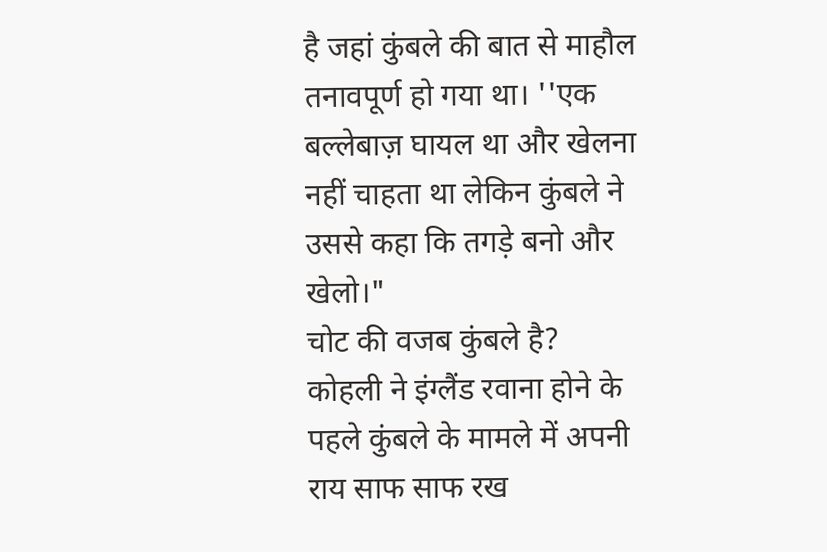है जहां कुंबले की बात से माहौल तनावपूर्ण हो गया था। ''एक बल्लेबाज़ घायल था और खेलना नहीं चाहता था लेकिन कुंबले ने उससे कहा कि तगड़े बनो और खेलो।"
चोट की वजब कुंबले है?
कोहली ने इंग्लैंड रवाना होने के पहले कुंबले के मामले में अपनी राय साफ साफ रख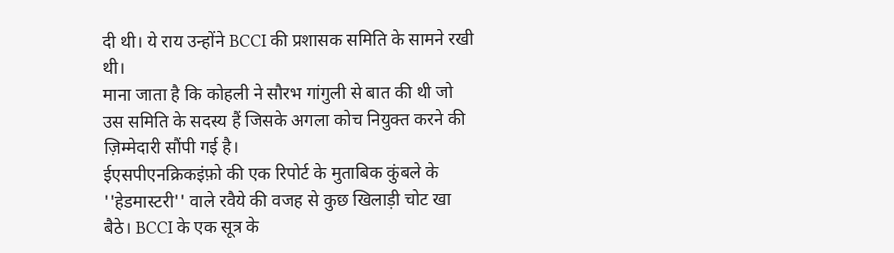दी थी। ये राय उन्होंने BCCI की प्रशासक समिति के सामने रखी थी।
माना जाता है कि कोहली ने सौरभ गांगुली से बात की थी जो उस समिति के सदस्य हैं जिसके अगला कोच नियुक्त करने की ज़िम्मेदारी सौंपी गई है।
ईएसपीएनक्रिकइंफ़ो की एक रिपोर्ट के मुताबिक कुंबले के ''हेडमास्टरी'' वाले रवैये की वजह से कुछ खिलाड़ी चोट खा बैठे। BCCI के एक सूत्र के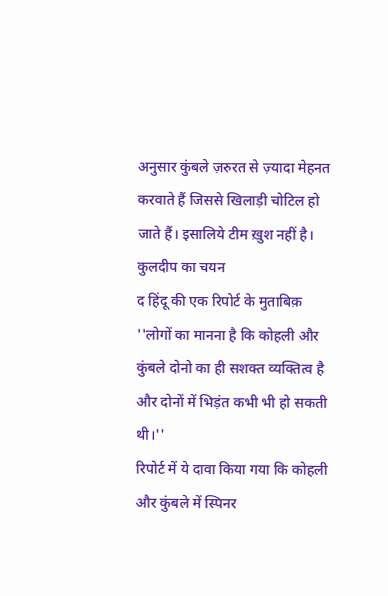अनुसार कुंबले ज़रुरत से ज़्यादा मेहनत करवाते हैं जिससे खिलाड़ी चोटिल हो जाते हैं। इसालिये टीम ख़ुश नहीं है।
कुलदीप का चयन
द हिंदू की एक रिपोर्ट के मुताबिक़ ''लोगों का मानना है कि कोहली और कुंबले दोनो का ही सशक्त व्यक्तित्व है और दोनों में भिड़ंत कभी भी हो सकती थी।''
रिपोर्ट में ये दावा किया गया कि कोहली और कुंबले में स्पिनर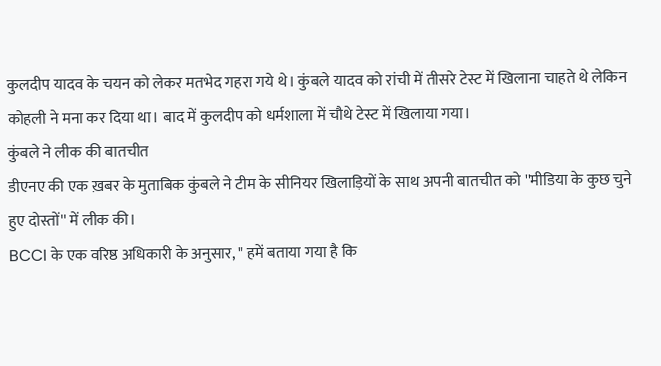कुलदीप यादव के चयन को लेकर मतभेद गहरा गये थे। कुंबले यादव को रांची में तीसरे टेस्ट में खिलाना चाहते थे लेकिन कोहली ने मना कर दिया था। बाद में कुलदीप को धर्मशाला में चौथे टेस्ट में खिलाया गया।
कुंबले ने लीक की बातचीत
डीएनए की एक ख़बर के मुताबिक कुंबले ने टीम के सीनियर खिलाड़ियों के साथ अपनी बातचीत को ''मीडिया के कुछ चुने हुए दोस्तों'' में लीक की।
BCCI के एक वरिष्ठ अधिकारी के अनुसार, " हमें बताया गया है कि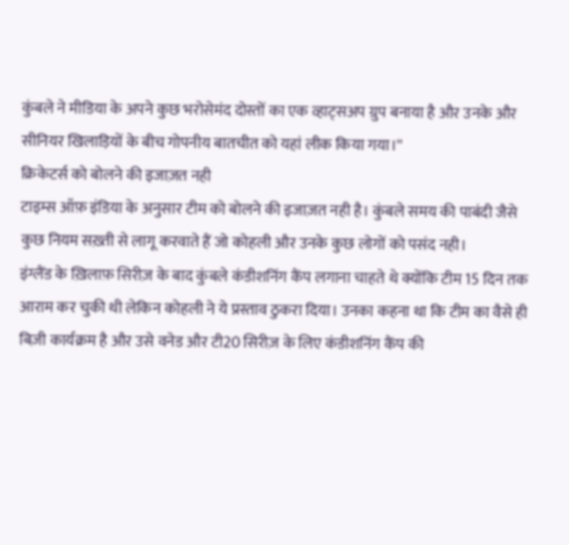कुंबले ने मीडिया के अपने कुछ भरोसेमंद दोस्तों का एक व्हाट्सअप ग्रुप बनाया है और उनके और सीनियर खिलाड़ियों के बीच गोपनीय बातचीत को यहां लीक किया गया।''
क्रिकेटर्स को बोलने की इजाज़त नही
टाइम्स ऑफ़ इंडिया के अनुसार टीम को बोलने की इजाज़त नही है। कुंबले समय की पाबंदी जैसे कुछ नियम सख़्ती से लागू करवाते हैं जो कोहली और उनके कुछ लोगों को पसंद नही।
इंग्लैंड के ख़िलाफ़ सिरीज़ के बाद कुंबले कंडीशनिंग कैंप लगाना चाहते थे क्योंकि टीम 15 दिन तक आराम कर चुकी थी लेकिन कोहली ने ये प्रस्ताव ठुकरा दिया। उनका कहना था कि टीम का वैसे ही बिज़ी कार्यक्रम है और उसे वनेड और टी20 सिरीज़ के लिए कंडीशनिंग कैंप की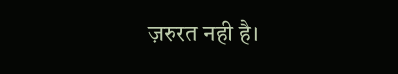ज़रुरत नही है।